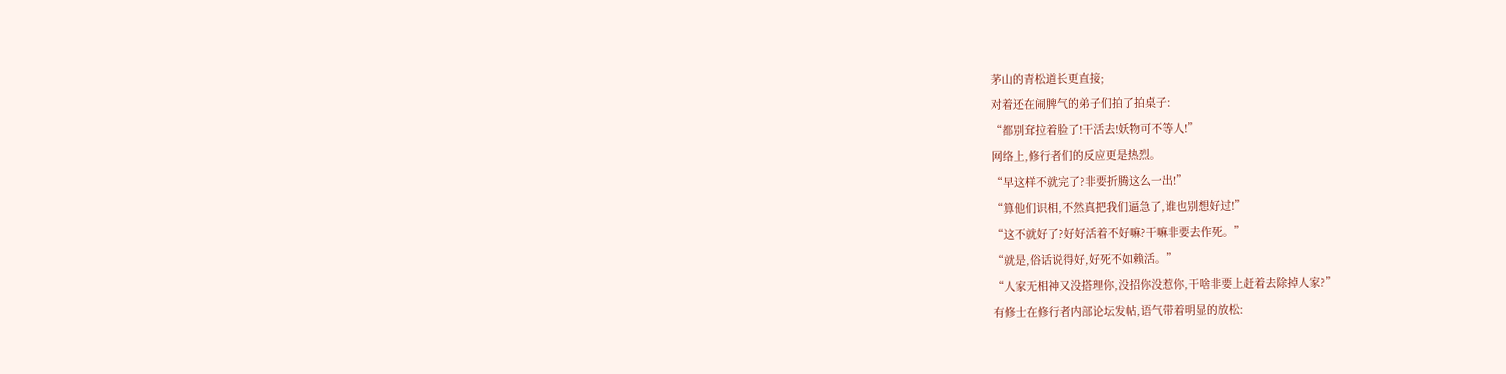茅山的青松道长更直接;
对着还在闹脾气的弟子们拍了拍桌子:
“都别耷拉着脸了!干活去!妖物可不等人!”
网络上,修行者们的反应更是热烈。
“早这样不就完了?非要折腾这么一出!”
“算他们识相,不然真把我们逼急了,谁也别想好过!”
“这不就好了?好好活着不好嘛?干嘛非要去作死。”
“就是,俗话说得好,好死不如赖活。”
“人家无相神又没搭理你,没招你没惹你,干啥非要上赶着去除掉人家?”
有修士在修行者内部论坛发帖,语气带着明显的放松: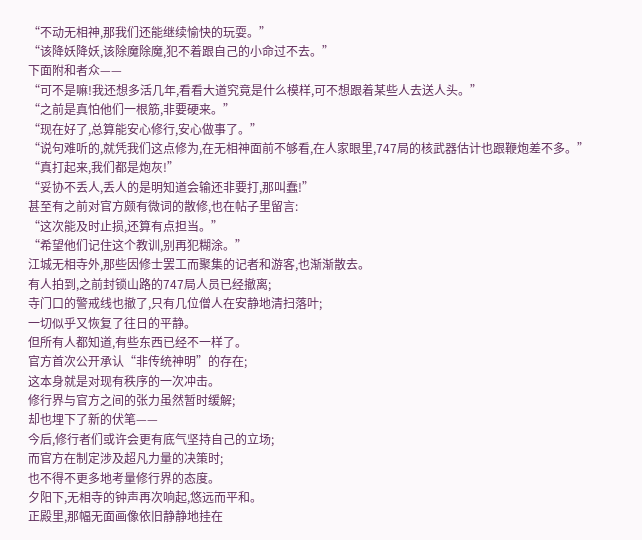“不动无相神,那我们还能继续愉快的玩耍。”
“该降妖降妖,该除魔除魔,犯不着跟自己的小命过不去。”
下面附和者众——
“可不是嘛!我还想多活几年,看看大道究竟是什么模样,可不想跟着某些人去送人头。”
“之前是真怕他们一根筋,非要硬来。”
“现在好了,总算能安心修行,安心做事了。”
“说句难听的,就凭我们这点修为,在无相神面前不够看,在人家眼里,747局的核武器估计也跟鞭炮差不多。”
“真打起来,我们都是炮灰!”
“妥协不丢人,丢人的是明知道会输还非要打,那叫蠢!”
甚至有之前对官方颇有微词的散修,也在帖子里留言:
“这次能及时止损,还算有点担当。”
“希望他们记住这个教训,别再犯糊涂。”
江城无相寺外,那些因修士罢工而聚集的记者和游客,也渐渐散去。
有人拍到,之前封锁山路的747局人员已经撤离;
寺门口的警戒线也撤了,只有几位僧人在安静地清扫落叶;
一切似乎又恢复了往日的平静。
但所有人都知道,有些东西已经不一样了。
官方首次公开承认“非传统神明”的存在;
这本身就是对现有秩序的一次冲击。
修行界与官方之间的张力虽然暂时缓解;
却也埋下了新的伏笔——
今后,修行者们或许会更有底气坚持自己的立场;
而官方在制定涉及超凡力量的决策时;
也不得不更多地考量修行界的态度。
夕阳下,无相寺的钟声再次响起,悠远而平和。
正殿里,那幅无面画像依旧静静地挂在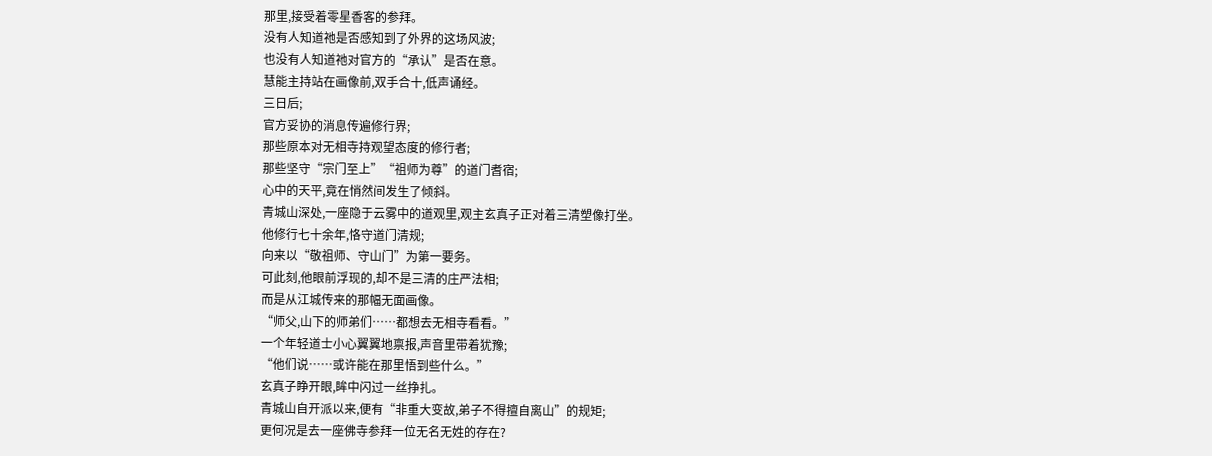那里,接受着零星香客的参拜。
没有人知道祂是否感知到了外界的这场风波;
也没有人知道祂对官方的“承认”是否在意。
慧能主持站在画像前,双手合十,低声诵经。
三日后;
官方妥协的消息传遍修行界;
那些原本对无相寺持观望态度的修行者;
那些坚守“宗门至上”“祖师为尊”的道门耆宿;
心中的天平,竟在悄然间发生了倾斜。
青城山深处,一座隐于云雾中的道观里,观主玄真子正对着三清塑像打坐。
他修行七十余年,恪守道门清规;
向来以“敬祖师、守山门”为第一要务。
可此刻,他眼前浮现的,却不是三清的庄严法相;
而是从江城传来的那幅无面画像。
“师父,山下的师弟们……都想去无相寺看看。”
一个年轻道士小心翼翼地禀报,声音里带着犹豫;
“他们说……或许能在那里悟到些什么。”
玄真子睁开眼,眸中闪过一丝挣扎。
青城山自开派以来,便有“非重大变故,弟子不得擅自离山”的规矩;
更何况是去一座佛寺参拜一位无名无姓的存在?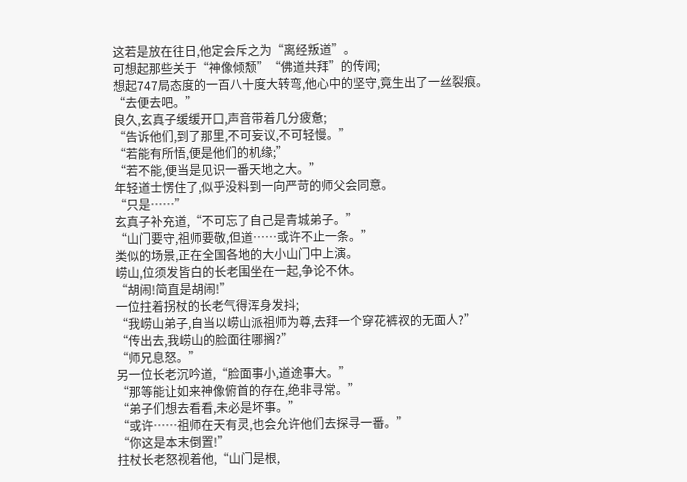这若是放在往日,他定会斥之为“离经叛道”。
可想起那些关于“神像倾颓”“佛道共拜”的传闻;
想起747局态度的一百八十度大转弯,他心中的坚守,竟生出了一丝裂痕。
“去便去吧。”
良久,玄真子缓缓开口,声音带着几分疲惫;
“告诉他们,到了那里,不可妄议,不可轻慢。”
“若能有所悟,便是他们的机缘;”
“若不能,便当是见识一番天地之大。”
年轻道士愣住了,似乎没料到一向严苛的师父会同意。
“只是……”
玄真子补充道,“不可忘了自己是青城弟子。”
“山门要守,祖师要敬,但道……或许不止一条。”
类似的场景,正在全国各地的大小山门中上演。
崂山,位须发皆白的长老围坐在一起,争论不休。
“胡闹!简直是胡闹!”
一位拄着拐杖的长老气得浑身发抖;
“我崂山弟子,自当以崂山派祖师为尊,去拜一个穿花裤衩的无面人?”
“传出去,我崂山的脸面往哪搁?”
“师兄息怒。”
另一位长老沉吟道,“脸面事小,道途事大。”
“那等能让如来神像俯首的存在,绝非寻常。”
“弟子们想去看看,未必是坏事。”
“或许……祖师在天有灵,也会允许他们去探寻一番。”
“你这是本末倒置!”
拄杖长老怒视着他,“山门是根,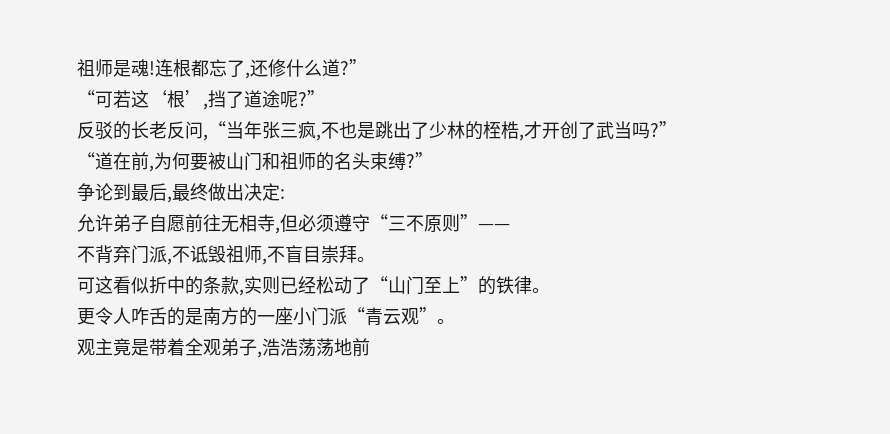祖师是魂!连根都忘了,还修什么道?”
“可若这‘根’,挡了道途呢?”
反驳的长老反问,“当年张三疯,不也是跳出了少林的桎梏,才开创了武当吗?”
“道在前,为何要被山门和祖师的名头束缚?”
争论到最后,最终做出决定:
允许弟子自愿前往无相寺,但必须遵守“三不原则”——
不背弃门派,不诋毁祖师,不盲目崇拜。
可这看似折中的条款,实则已经松动了“山门至上”的铁律。
更令人咋舌的是南方的一座小门派“青云观”。
观主竟是带着全观弟子,浩浩荡荡地前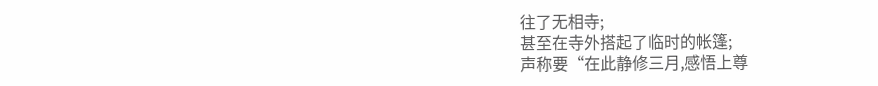往了无相寺;
甚至在寺外搭起了临时的帐篷;
声称要“在此静修三月,感悟上尊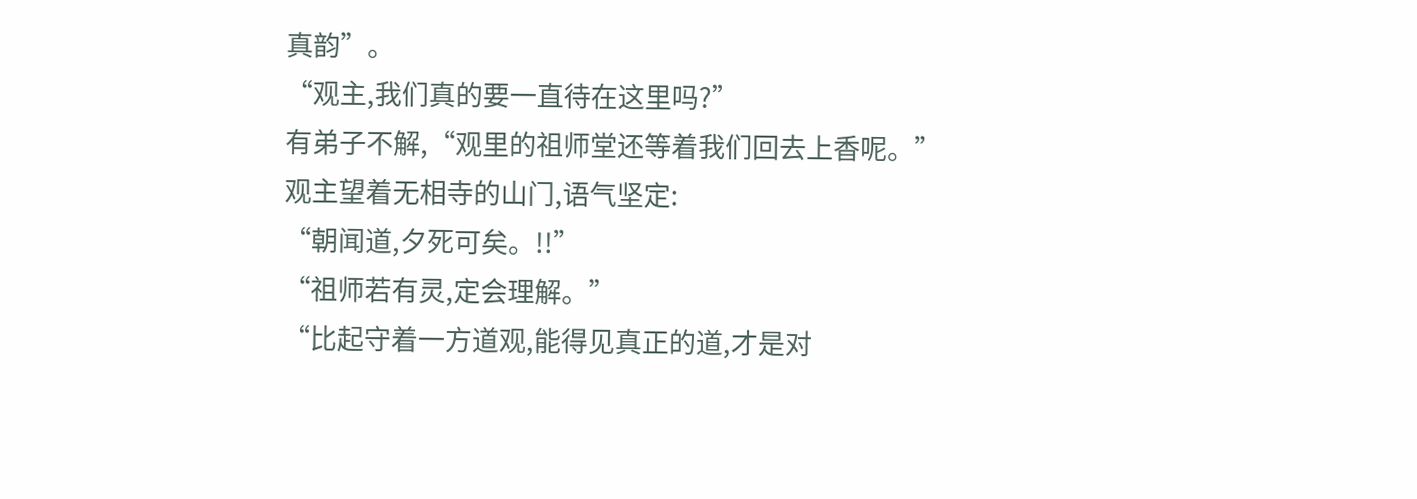真韵”。
“观主,我们真的要一直待在这里吗?”
有弟子不解,“观里的祖师堂还等着我们回去上香呢。”
观主望着无相寺的山门,语气坚定:
“朝闻道,夕死可矣。!!”
“祖师若有灵,定会理解。”
“比起守着一方道观,能得见真正的道,才是对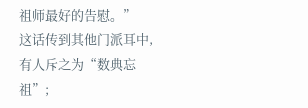祖师最好的告慰。”
这话传到其他门派耳中,有人斥之为“数典忘祖”;